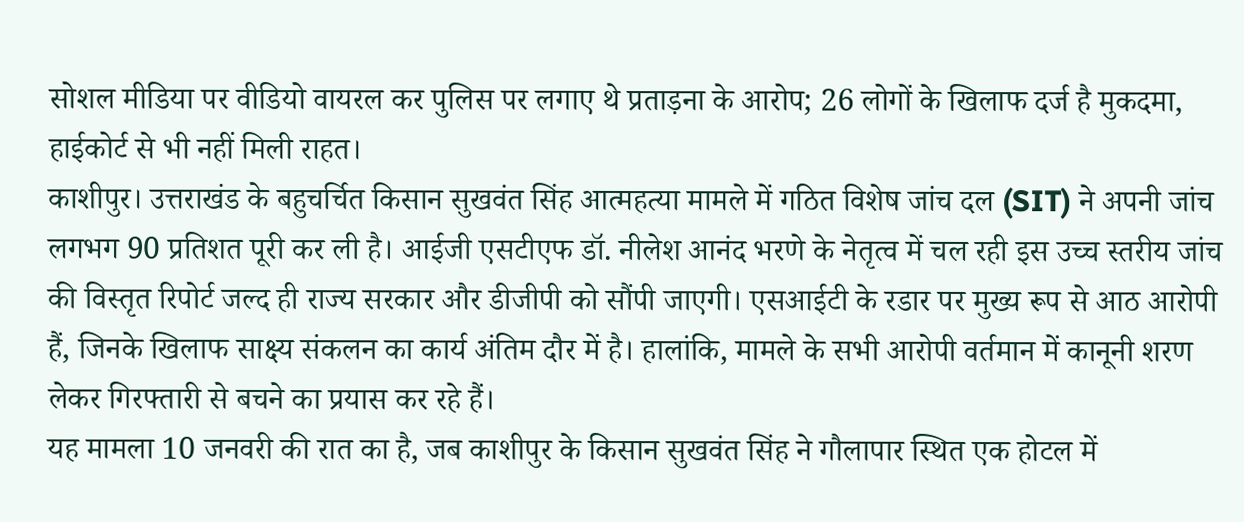सोशल मीडिया पर वीडियो वायरल कर पुलिस पर लगाए थे प्रताड़ना के आरोप; 26 लोगों के खिलाफ दर्ज है मुकदमा, हाईकोर्ट से भी नहीं मिली राहत।
काशीपुर। उत्तराखंड के बहुचर्चित किसान सुखवंत सिंह आत्महत्या मामले में गठित विशेष जांच दल (SIT) ने अपनी जांच लगभग 90 प्रतिशत पूरी कर ली है। आईजी एसटीएफ डॉ. नीलेश आनंद भरणे के नेतृत्व में चल रही इस उच्च स्तरीय जांच की विस्तृत रिपोर्ट जल्द ही राज्य सरकार और डीजीपी को सौंपी जाएगी। एसआईटी के रडार पर मुख्य रूप से आठ आरोपी हैं, जिनके खिलाफ साक्ष्य संकलन का कार्य अंतिम दौर में है। हालांकि, मामले के सभी आरोपी वर्तमान में कानूनी शरण लेकर गिरफ्तारी से बचने का प्रयास कर रहे हैं।
यह मामला 10 जनवरी की रात का है, जब काशीपुर के किसान सुखवंत सिंह ने गौलापार स्थित एक होटल में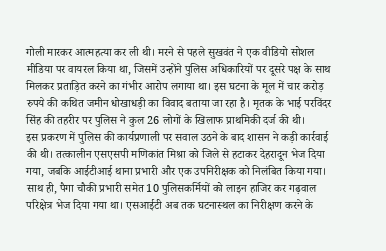गोली मारकर आत्महत्या कर ली थी। मरने से पहले सुखवंत ने एक वीडियो सोशल मीडिया पर वायरल किया था, जिसमें उन्होंने पुलिस अधिकारियों पर दूसरे पक्ष के साथ मिलकर प्रताड़ित करने का गंभीर आरोप लगाया था। इस घटना के मूल में चार करोड़ रुपये की कथित जमीन धोखाधड़ी का विवाद बताया जा रहा है। मृतक के भाई परविंदर सिंह की तहरीर पर पुलिस ने कुल 26 लोगों के खिलाफ प्राथमिकी दर्ज की थी।
इस प्रकरण में पुलिस की कार्यप्रणाली पर सवाल उठने के बाद शासन ने कड़ी कार्रवाई की थी। तत्कालीन एसएसपी मणिकांत मिश्रा को जिले से हटाकर देहरादून भेज दिया गया, जबकि आईटीआई थाना प्रभारी और एक उपनिरीक्षक को निलंबित किया गया। साथ ही, पैगा चौकी प्रभारी समेत 10 पुलिसकर्मियों को लाइन हाजिर कर गढ़वाल परिक्षेत्र भेज दिया गया था। एसआईटी अब तक घटनास्थल का निरीक्षण करने के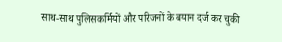साथ-साथ पुलिसकर्मियों और परिजनों के बयान दर्ज कर चुकी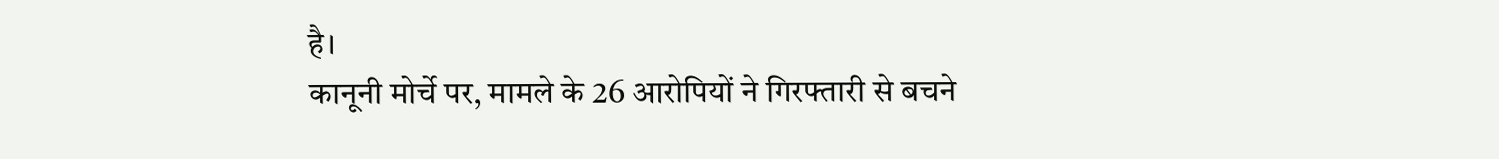है।
कानूनी मोर्चे पर, मामले के 26 आरोपियों ने गिरफ्तारी से बचने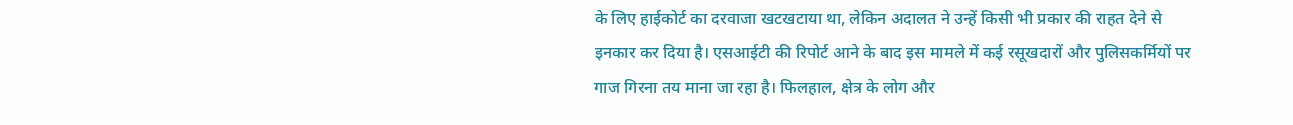के लिए हाईकोर्ट का दरवाजा खटखटाया था, लेकिन अदालत ने उन्हें किसी भी प्रकार की राहत देने से इनकार कर दिया है। एसआईटी की रिपोर्ट आने के बाद इस मामले में कई रसूखदारों और पुलिसकर्मियों पर गाज गिरना तय माना जा रहा है। फिलहाल, क्षेत्र के लोग और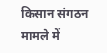किसान संगठन मामले में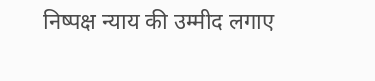निष्पक्ष न्याय की उम्मीद लगाए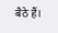बैठे हैं।